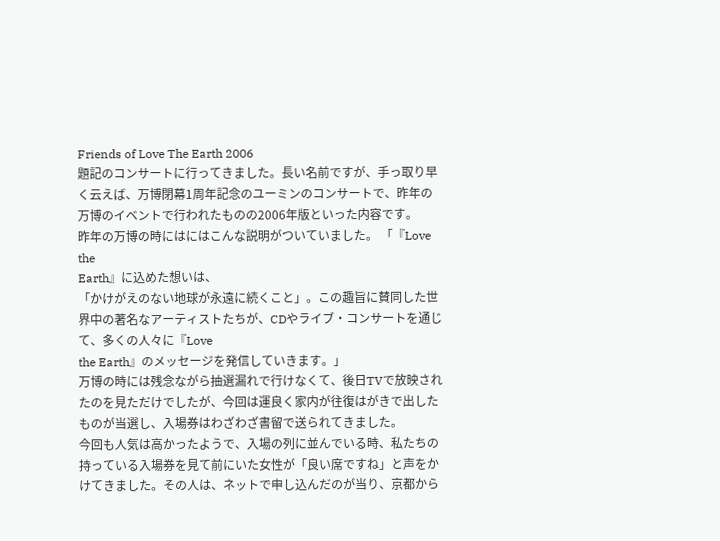Friends of Love The Earth 2006
題記のコンサートに行ってきました。長い名前ですが、手っ取り早く云えば、万博閉幕1周年記念のユーミンのコンサートで、昨年の万博のイベントで行われたものの2006年版といった内容です。
昨年の万博の時にはにはこんな説明がついていました。 「『Love the
Earth』に込めた想いは、
「かけがえのない地球が永遠に続くこと」。この趣旨に賛同した世界中の著名なアーティストたちが、CDやライブ・コンサートを通じて、多くの人々に『Love
the Earth』のメッセージを発信していきます。」
万博の時には残念ながら抽選漏れで行けなくて、後日TVで放映されたのを見ただけでしたが、今回は運良く家内が往復はがきで出したものが当選し、入場券はわざわざ書留で送られてきました。
今回も人気は高かったようで、入場の列に並んでいる時、私たちの持っている入場券を見て前にいた女性が「良い席ですね」と声をかけてきました。その人は、ネットで申し込んだのが当り、京都から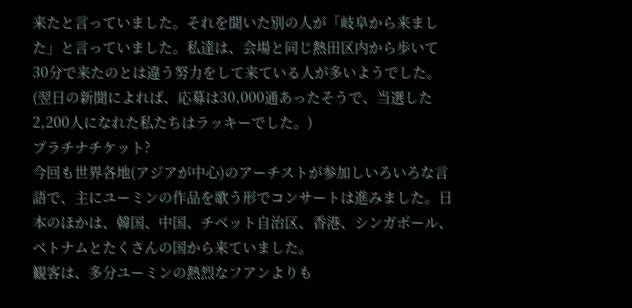来たと言っていました。それを聞いた別の人が「岐阜から来ました」と言っていました。私達は、会場と同じ熱田区内から歩いて30分で来たのとは違う努力をして来ている人が多いようでした。(翌日の新聞によれば、応募は30,000通あったそうで、当選した2,200人になれた私たちはラッキーでした。)
プラチナチケット?
今回も世界各地(アジアが中心)のアーチストが参加しいろいろな言語で、主にユーミンの作品を歌う形でコンサートは進みました。日本のほかは、韓国、中国、チベット自治区、香港、シンガポール、ベトナムとたくさんの国から来ていました。
観客は、多分ユーミンの熱烈なフアンよりも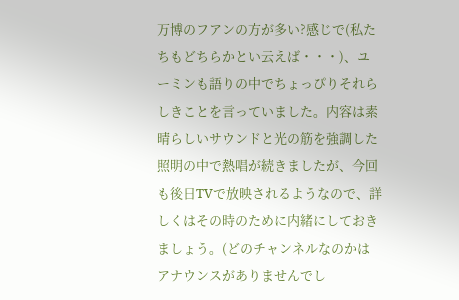万博のフアンの方が多い?感じで(私たちもどちらかとい云えば・・・)、ユーミンも語りの中でちょっぴりそれらしきことを言っていました。内容は素晴らしいサウンドと光の筋を強調した照明の中で熱唱が続きましたが、今回も後日TVで放映されるようなので、詳しくはその時のために内緒にしておきましょう。(どのチャンネルなのかはアナウンスがありませんでし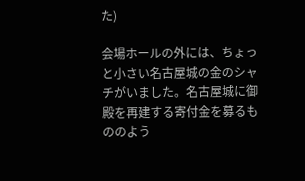た)

会場ホールの外には、ちょっと小さい名古屋城の金のシャチがいました。名古屋城に御殿を再建する寄付金を募るもののよう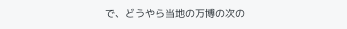で、どうやら当地の万博の次の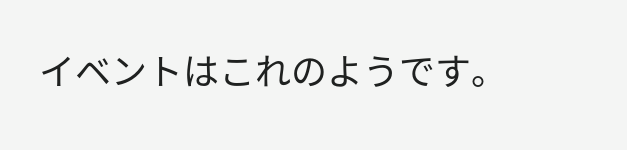イベントはこれのようです。